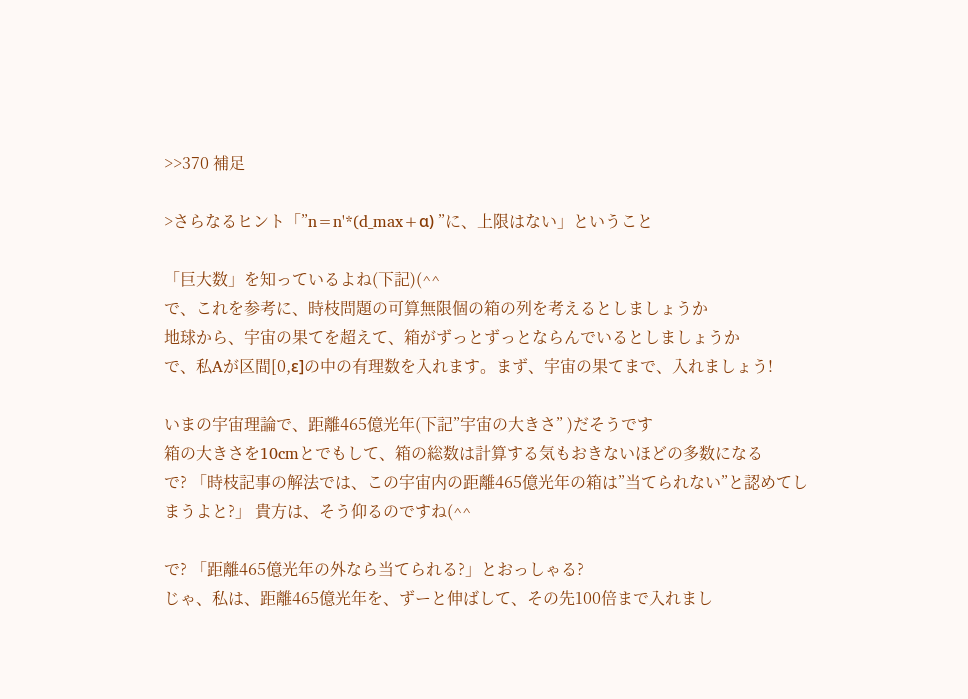>>370 補足

>さらなるヒント「”n=n'*(d_max+α) ”に、上限はない」ということ

「巨大数」を知っているよね(下記)(^^
で、これを参考に、時枝問題の可算無限個の箱の列を考えるとしましょうか
地球から、宇宙の果てを超えて、箱がずっとずっとならんでいるとしましょうか
で、私Aが区間[0,ε]の中の有理数を入れます。まず、宇宙の果てまで、入れましょう!

いまの宇宙理論で、距離465億光年(下記”宇宙の大きさ” )だそうです
箱の大きさを10cmとでもして、箱の総数は計算する気もおきないほどの多数になる
で? 「時枝記事の解法では、この宇宙内の距離465億光年の箱は”当てられない”と認めてしまうよと?」 貴方は、そう仰るのですね(^^

で? 「距離465億光年の外なら当てられる?」とおっしゃる?
じゃ、私は、距離465億光年を、ずーと伸ばして、その先100倍まで入れまし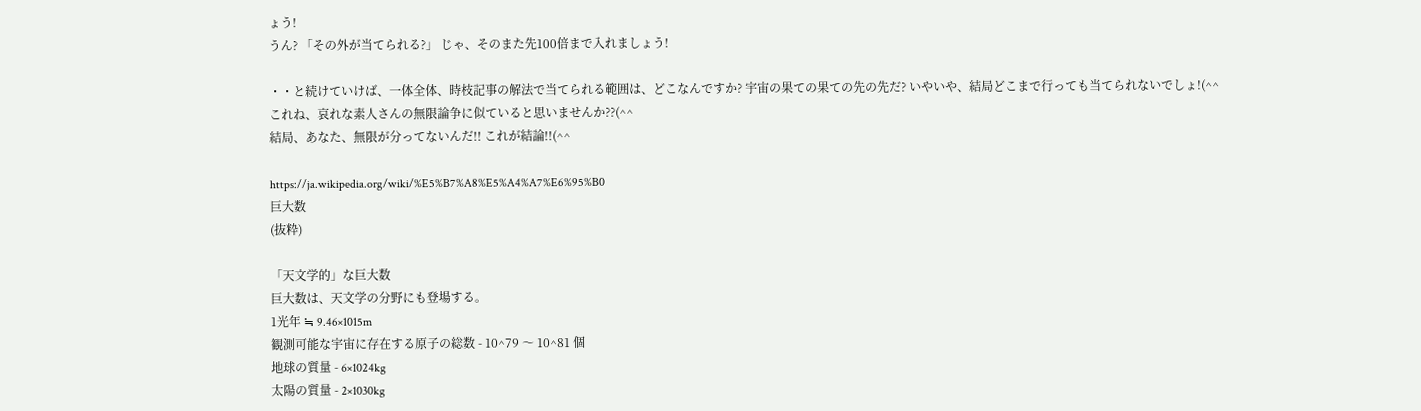ょう!
うん? 「その外が当てられる?」 じゃ、そのまた先100倍まで入れましょう!

・・と続けていけば、一体全体、時枝記事の解法で当てられる範囲は、どこなんですか? 宇宙の果ての果ての先の先だ? いやいや、結局どこまで行っても当てられないでしょ!(^^
これね、哀れな素人さんの無限論争に似ていると思いませんか??(^^
結局、あなた、無限が分ってないんだ!! これが結論!!(^^

https://ja.wikipedia.org/wiki/%E5%B7%A8%E5%A4%A7%E6%95%B0
巨大数
(抜粋)

「天文学的」な巨大数
巨大数は、天文学の分野にも登場する。
1光年 ≒ 9.46×1015m
観測可能な宇宙に存在する原子の総数 - 10^79 〜 10^81 個
地球の質量 - 6×1024kg
太陽の質量 - 2×1030kg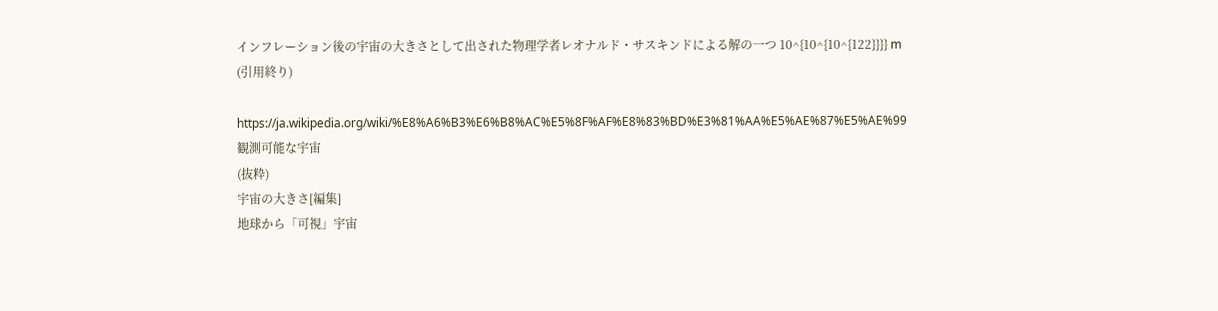インフレーション後の宇宙の大きさとして出された物理学者レオナルド・サスキンドによる解の一つ 10^{10^{10^{122}}}} m
(引用終り)

https://ja.wikipedia.org/wiki/%E8%A6%B3%E6%B8%AC%E5%8F%AF%E8%83%BD%E3%81%AA%E5%AE%87%E5%AE%99
観測可能な宇宙
(抜粋)
宇宙の大きさ[編集]
地球から「可視」宇宙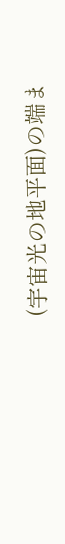(宇宙光の地平面)の端ま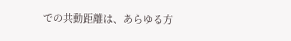での共動距離は、あらゆる方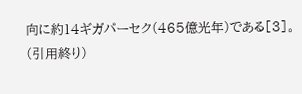向に約14ギガパーセク(465億光年)である[3]。
(引用終り)